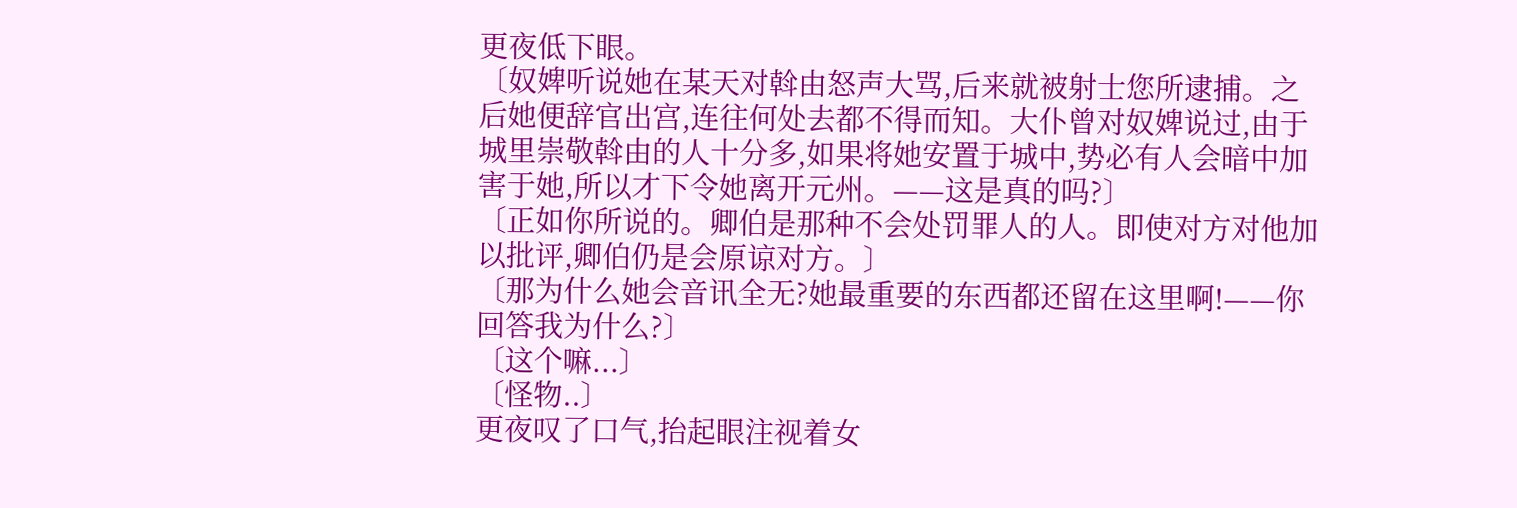更夜低下眼。
〔奴婢听说她在某天对斡由怒声大骂,后来就被射士您所逮捕。之后她便辞官出宫,连往何处去都不得而知。大仆曾对奴婢说过,由于城里崇敬斡由的人十分多,如果将她安置于城中,势必有人会暗中加害于她,所以才下令她离开元州。——这是真的吗?〕
〔正如你所说的。卿伯是那种不会处罚罪人的人。即使对方对他加以批评,卿伯仍是会原谅对方。〕
〔那为什么她会音讯全无?她最重要的东西都还留在这里啊!——你回答我为什么?〕
〔这个嘛...〕
〔怪物..〕
更夜叹了口气,抬起眼注视着女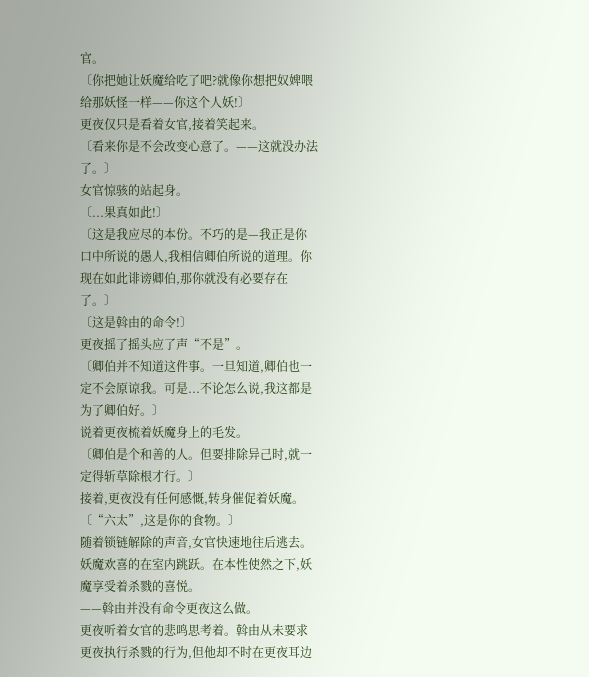官。
〔你把她让妖魔给吃了吧?就像你想把奴婢喂给那妖怪一样——你这个人妖!〕
更夜仅只是看着女官,接着笑起来。
〔看来你是不会改变心意了。——这就没办法了。〕
女官惊骇的站起身。
〔...果真如此!〕
〔这是我应尽的本份。不巧的是—我正是你口中所说的愚人,我相信卿伯所说的道理。你现在如此诽谤卿伯,那你就没有必要存在了。〕
〔这是斡由的命令!〕
更夜摇了摇头应了声“不是”。
〔卿伯并不知道这件事。一旦知道,卿伯也一定不会原谅我。可是...不论怎么说,我这都是为了卿伯好。〕
说着更夜梳着妖魔身上的毛发。
〔卿伯是个和善的人。但要排除异己时,就一定得斩草除根才行。〕
接着,更夜没有任何感慨,转身催促着妖魔。
〔“六太”,这是你的食物。〕
随着锁链解除的声音,女官快速地往后逃去。妖魔欢喜的在室内跳跃。在本性使然之下,妖魔享受着杀戮的喜悦。
——斡由并没有命令更夜这么做。
更夜听着女官的悲鸣思考着。斡由从未要求更夜执行杀戮的行为,但他却不时在更夜耳边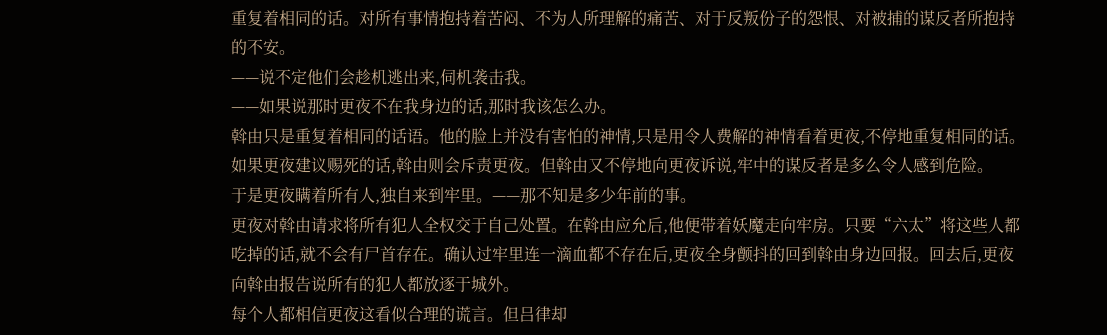重复着相同的话。对所有事情抱持着苦闷、不为人所理解的痛苦、对于反叛份子的怨恨、对被捕的谋反者所抱持的不安。
——说不定他们会趁机逃出来,伺机袭击我。
——如果说那时更夜不在我身边的话,那时我该怎么办。
斡由只是重复着相同的话语。他的脸上并没有害怕的神情,只是用令人费解的神情看着更夜,不停地重复相同的话。如果更夜建议赐死的话,斡由则会斥责更夜。但斡由又不停地向更夜诉说,牢中的谋反者是多么令人感到危险。
于是更夜瞒着所有人,独自来到牢里。——那不知是多少年前的事。
更夜对斡由请求将所有犯人全权交于自己处置。在斡由应允后,他便带着妖魔走向牢房。只要“六太”将这些人都吃掉的话,就不会有尸首存在。确认过牢里连一滴血都不存在后,更夜全身颤抖的回到斡由身边回报。回去后,更夜向斡由报告说所有的犯人都放逐于城外。
每个人都相信更夜这看似合理的谎言。但吕律却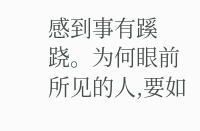感到事有蹊跷。为何眼前所见的人,要如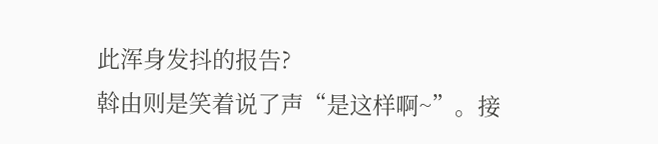此浑身发抖的报告?
斡由则是笑着说了声“是这样啊~”。接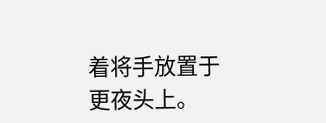着将手放置于更夜头上。